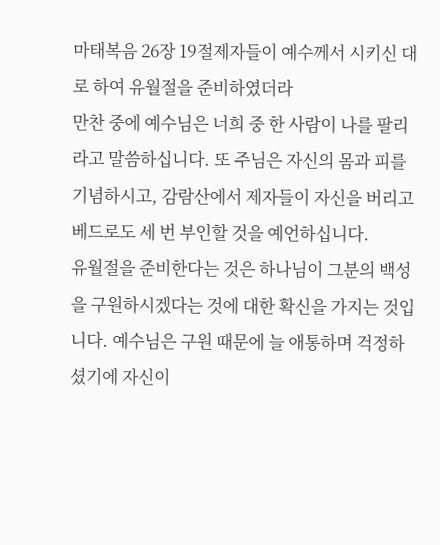마태복음 26장 19절제자들이 예수께서 시키신 대로 하여 유월절을 준비하였더라
만찬 중에 예수님은 너희 중 한 사람이 나를 팔리라고 말씀하십니다. 또 주님은 자신의 몸과 피를 기념하시고, 감람산에서 제자들이 자신을 버리고 베드로도 세 번 부인할 것을 예언하십니다.
유월절을 준비한다는 것은 하나님이 그분의 백성을 구원하시겠다는 것에 대한 확신을 가지는 것입니다. 예수님은 구원 때문에 늘 애통하며 걱정하셨기에 자신이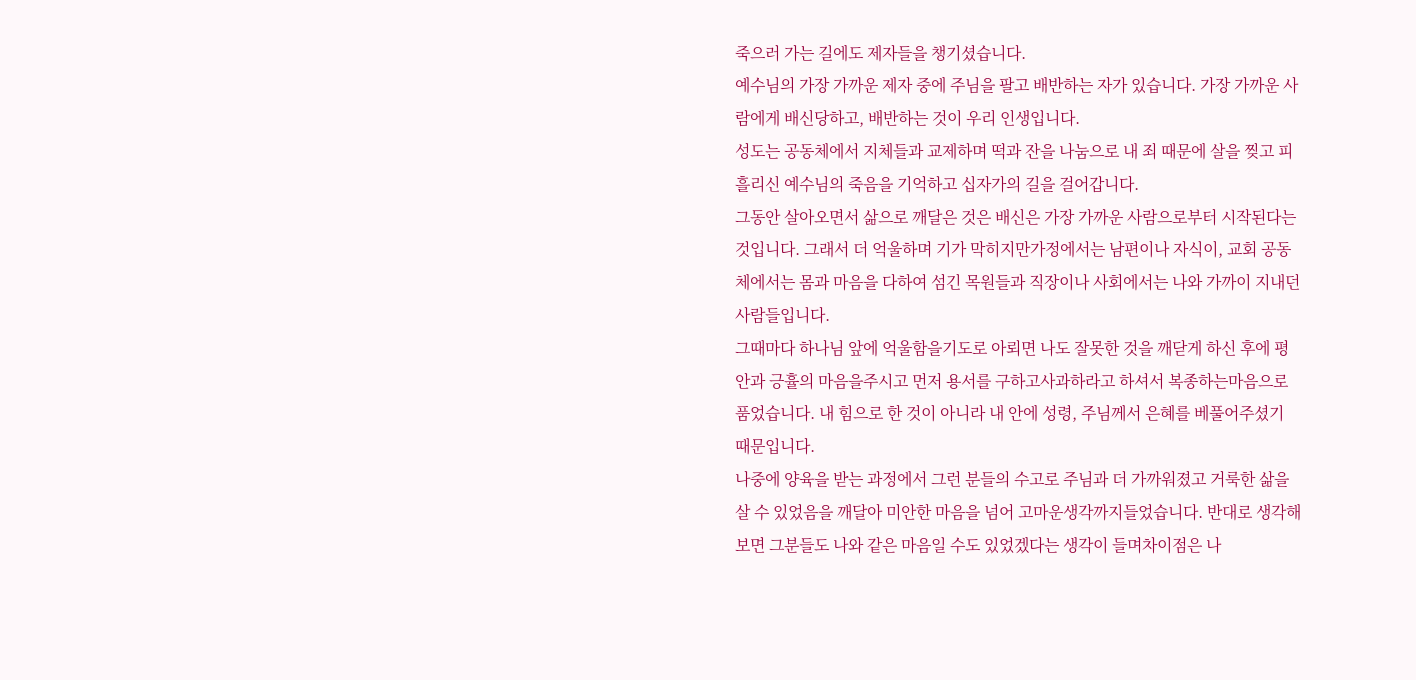죽으러 가는 길에도 제자들을 챙기셨습니다.
예수님의 가장 가까운 제자 중에 주님을 팔고 배반하는 자가 있습니다. 가장 가까운 사람에게 배신당하고, 배반하는 것이 우리 인생입니다.
성도는 공동체에서 지체들과 교제하며 떡과 잔을 나눔으로 내 죄 때문에 살을 찢고 피 흘리신 예수님의 죽음을 기억하고 십자가의 길을 걸어갑니다.
그동안 살아오면서 삶으로 깨달은 것은 배신은 가장 가까운 사람으로부터 시작된다는 것입니다. 그래서 더 억울하며 기가 막히지만가정에서는 남편이나 자식이, 교회 공동체에서는 몸과 마음을 다하여 섬긴 목원들과 직장이나 사회에서는 나와 가까이 지내던사람들입니다.
그때마다 하나님 앞에 억울함을기도로 아뢰면 나도 잘못한 것을 깨닫게 하신 후에 평안과 긍휼의 마음을주시고 먼저 용서를 구하고사과하라고 하셔서 복종하는마음으로 품었습니다. 내 힘으로 한 것이 아니라 내 안에 성령, 주님께서 은혜를 베풀어주셨기 때문입니다.
나중에 양육을 받는 과정에서 그런 분들의 수고로 주님과 더 가까워졌고 거룩한 삶을 살 수 있었음을 깨달아 미안한 마음을 넘어 고마운생각까지들었습니다. 반대로 생각해보면 그분들도 나와 같은 마음일 수도 있었겠다는 생각이 들며차이점은 나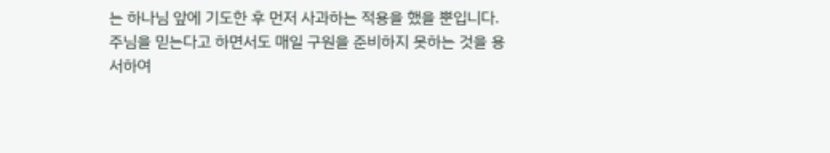는 하나님 앞에 기도한 후 먼저 사과하는 적용을 했을 뿐입니다.
주님을 믿는다고 하면서도 매일 구원을 준비하지 못하는 것을 용서하여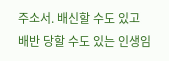주소서. 배신할 수도 있고 배반 당할 수도 있는 인생임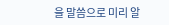을 말씀으로 미리 알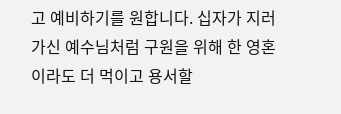고 예비하기를 원합니다. 십자가 지러 가신 예수님처럼 구원을 위해 한 영혼이라도 더 먹이고 용서할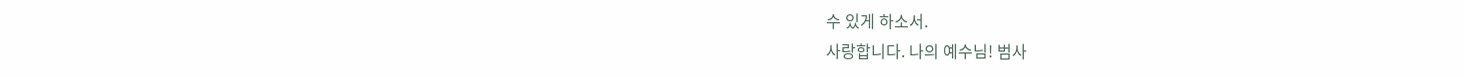수 있게 하소서.
사랑합니다. 나의 예수님! 범사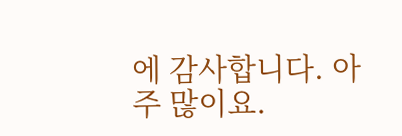에 감사합니다. 아주 많이요.